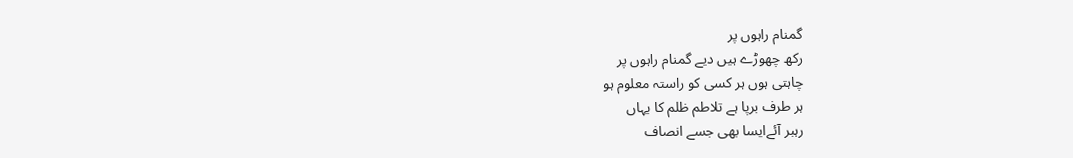گمنام راہوں پر
رکھ چھوڑے ہیں دیے گمنام راہوں پر
چاہتی ہوں ہر کسی کو راستہ معلوم ہو
ہر طرف برپا ہے تلاطم ظلم کا یہاں
رہبر آئےایسا بھی جسے انصاف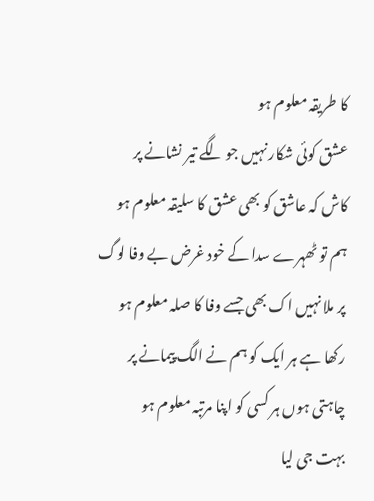کا طریقہ معلوم ہو
عشق کوئی شکار نہیں جو لگے تیر نشانے پر
کاش کہ عاشق کو بھی عشق کا سلیقہ معلوم ہو
ہم تو ٹھہرے سدا کے خود غرض بے وفا لوگ
پر ملا نہیں اک بھی جسے وفا کا صلہ معلوم ہو
رکھا ہے ہر ایک کو ہم نے الگ پیمانے پر
چاہتی ہوں ہر کسی کو اپنا مرتبہ معلوم ہو
بہت جی لیا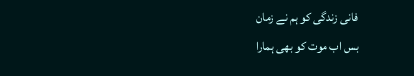فانی زندگی کو ہم نے زمان
بس اب موت کو بھی ہمارا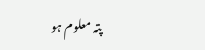پتہ معلوم ہو